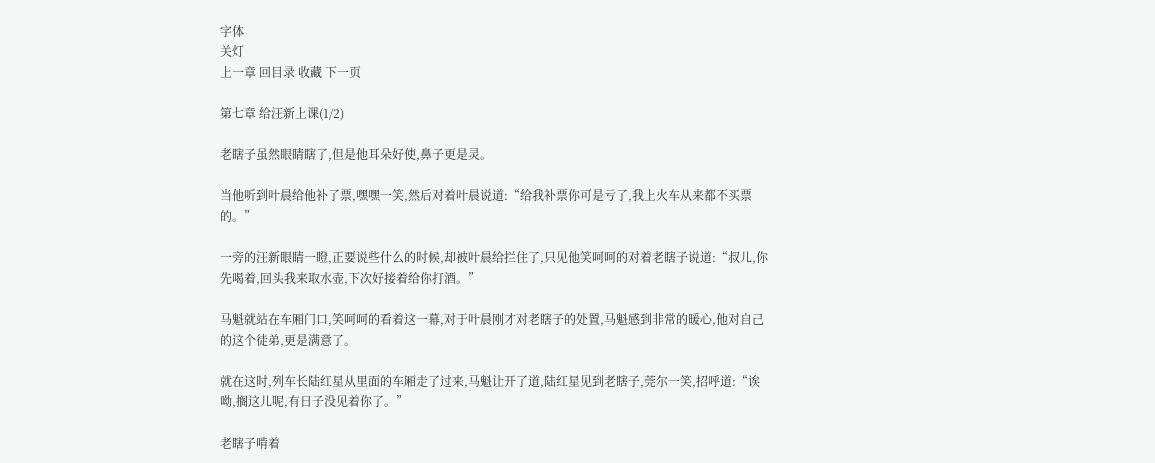字体
关灯
上一章 回目录 收藏 下一页

第七章 给汪新上课(1/2)

老瞎子虽然眼睛瞎了,但是他耳朵好使,鼻子更是灵。

当他听到叶晨给他补了票,嘿嘿一笑,然后对着叶晨说道:“给我补票你可是亏了,我上火车从来都不买票的。”

一旁的汪新眼睛一瞪,正要说些什么的时候,却被叶晨给拦住了,只见他笑呵呵的对着老瞎子说道:“叔儿,你先喝着,回头我来取水壶,下次好接着给你打酒。”

马魁就站在车厢门口,笑呵呵的看着这一幕,对于叶晨刚才对老瞎子的处置,马魁感到非常的暖心,他对自己的这个徒弟,更是满意了。

就在这时,列车长陆红星从里面的车厢走了过来,马魁让开了道,陆红星见到老瞎子,莞尔一笑,招呼道:“诶呦,搁这儿呢,有日子没见着你了。”

老瞎子啃着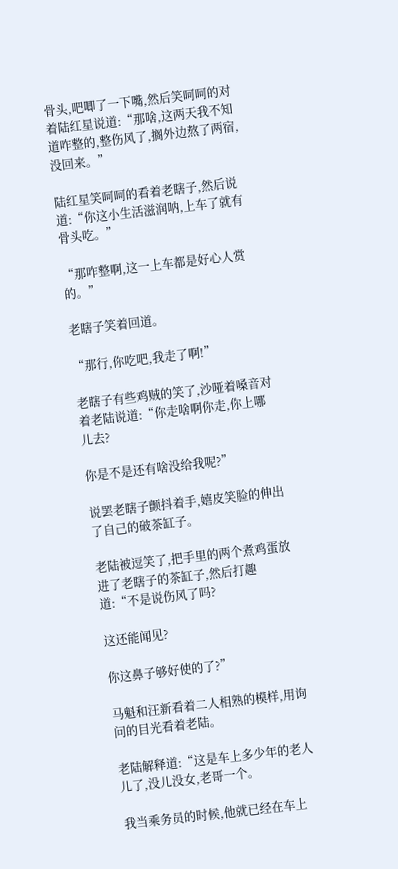骨头,吧唧了一下嘴,然后笑呵呵的对着陆红星说道:“那啥,这两天我不知道咋整的,整伤风了,搁外边熬了两宿,没回来。”

陆红星笑呵呵的看着老瞎子,然后说道:“你这小生活滋润呐,上车了就有骨头吃。”

“那咋整啊,这一上车都是好心人赏的。”

老瞎子笑着回道。

“那行,你吃吧,我走了啊!”

老瞎子有些鸡贼的笑了,沙哑着嗓音对着老陆说道:“你走啥啊你走,你上哪儿去?

你是不是还有啥没给我呢?”

说罢老瞎子颤抖着手,嬉皮笑脸的伸出了自己的破茶缸子。

老陆被逗笑了,把手里的两个煮鸡蛋放进了老瞎子的茶缸子,然后打趣道:“不是说伤风了吗?

这还能闻见?

你这鼻子够好使的了?”

马魁和汪新看着二人相熟的模样,用询问的目光看着老陆。

老陆解释道:“这是车上多少年的老人儿了,没儿没女,老哥一个。

我当乘务员的时候,他就已经在车上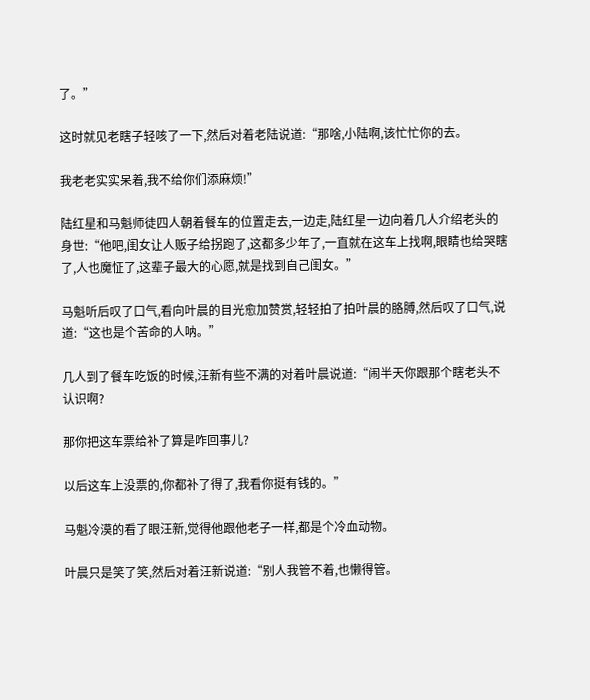了。”

这时就见老瞎子轻咳了一下,然后对着老陆说道:“那啥,小陆啊,该忙忙你的去。

我老老实实呆着,我不给你们添麻烦!”

陆红星和马魁师徒四人朝着餐车的位置走去,一边走,陆红星一边向着几人介绍老头的身世:“他吧,闺女让人贩子给拐跑了,这都多少年了,一直就在这车上找啊,眼睛也给哭瞎了,人也魔怔了,这辈子最大的心愿,就是找到自己闺女。”

马魁听后叹了口气,看向叶晨的目光愈加赞赏,轻轻拍了拍叶晨的胳膊,然后叹了口气,说道:“这也是个苦命的人呐。”

几人到了餐车吃饭的时候,汪新有些不满的对着叶晨说道:“闹半天你跟那个瞎老头不认识啊?

那你把这车票给补了算是咋回事儿?

以后这车上没票的,你都补了得了,我看你挺有钱的。”

马魁冷漠的看了眼汪新,觉得他跟他老子一样,都是个冷血动物。

叶晨只是笑了笑,然后对着汪新说道:“别人我管不着,也懒得管。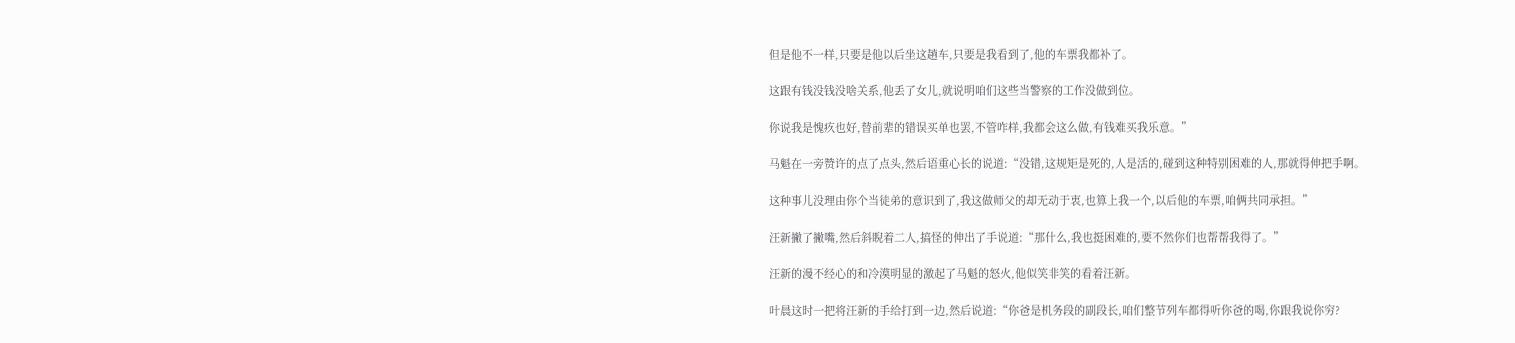但是他不一样,只要是他以后坐这趟车,只要是我看到了,他的车票我都补了。

这跟有钱没钱没啥关系,他丢了女儿,就说明咱们这些当警察的工作没做到位。

你说我是愧疚也好,替前辈的错误买单也罢,不管咋样,我都会这么做,有钱难买我乐意。”

马魁在一旁赞许的点了点头,然后语重心长的说道:“没错,这规矩是死的,人是活的,碰到这种特别困难的人,那就得伸把手啊。

这种事儿没理由你个当徒弟的意识到了,我这做师父的却无动于衷,也算上我一个,以后他的车票,咱俩共同承担。”

汪新撇了撇嘴,然后斜睨着二人,搞怪的伸出了手说道:“那什么,我也挺困难的,要不然你们也帮帮我得了。”

汪新的漫不经心的和冷漠明显的激起了马魁的怒火,他似笑非笑的看着汪新。

叶晨这时一把将汪新的手给打到一边,然后说道:“你爸是机务段的副段长,咱们整节列车都得听你爸的喝,你跟我说你穷?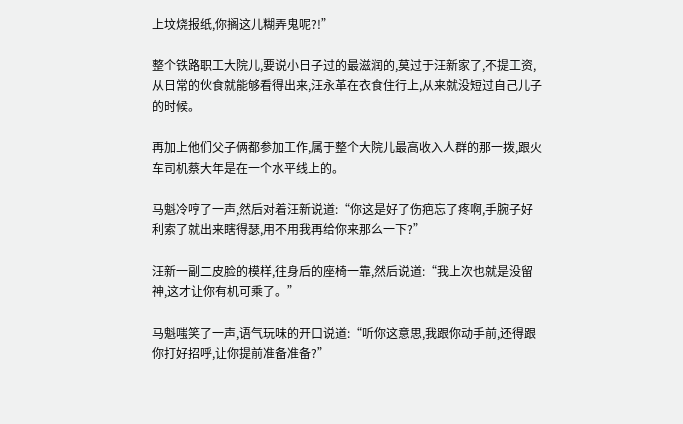上坟烧报纸,你搁这儿糊弄鬼呢?!”

整个铁路职工大院儿,要说小日子过的最滋润的,莫过于汪新家了,不提工资,从日常的伙食就能够看得出来,汪永革在衣食住行上,从来就没短过自己儿子的时候。

再加上他们父子俩都参加工作,属于整个大院儿最高收入人群的那一拨,跟火车司机蔡大年是在一个水平线上的。

马魁冷哼了一声,然后对着汪新说道:“你这是好了伤疤忘了疼啊,手腕子好利索了就出来瞎得瑟,用不用我再给你来那么一下?”

汪新一副二皮脸的模样,往身后的座椅一靠,然后说道:“我上次也就是没留神,这才让你有机可乘了。”

马魁嗤笑了一声,语气玩味的开口说道:“听你这意思,我跟你动手前,还得跟你打好招呼,让你提前准备准备?”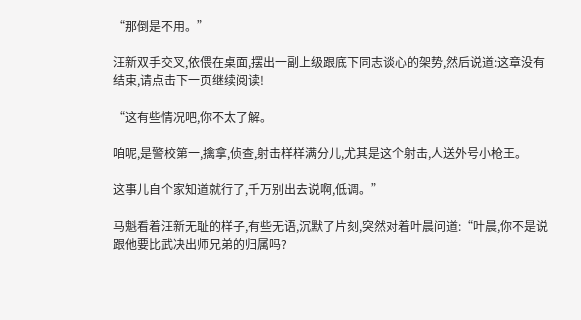“那倒是不用。”

汪新双手交叉,依偎在桌面,摆出一副上级跟底下同志谈心的架势,然后说道:这章没有结束,请点击下一页继续阅读!

“这有些情况吧,你不太了解。

咱呢,是警校第一,擒拿,侦查,射击样样满分儿,尤其是这个射击,人送外号小枪王。

这事儿自个家知道就行了,千万别出去说啊,低调。”

马魁看着汪新无耻的样子,有些无语,沉默了片刻,突然对着叶晨问道:“叶晨,你不是说跟他要比武决出师兄弟的归属吗?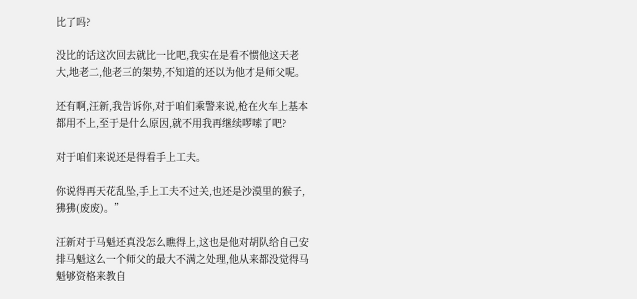比了吗?

没比的话这次回去就比一比吧,我实在是看不惯他这天老大,地老二,他老三的架势,不知道的还以为他才是师父呢。

还有啊,汪新,我告诉你,对于咱们乘警来说,枪在火车上基本都用不上,至于是什么原因,就不用我再继续啰嗦了吧?

对于咱们来说还是得看手上工夫。

你说得再天花乱坠,手上工夫不过关,也还是沙漠里的猴子,狒狒(废废)。”

汪新对于马魁还真没怎么瞧得上,这也是他对胡队给自己安排马魁这么一个师父的最大不满之处理,他从来都没觉得马魁够资格来教自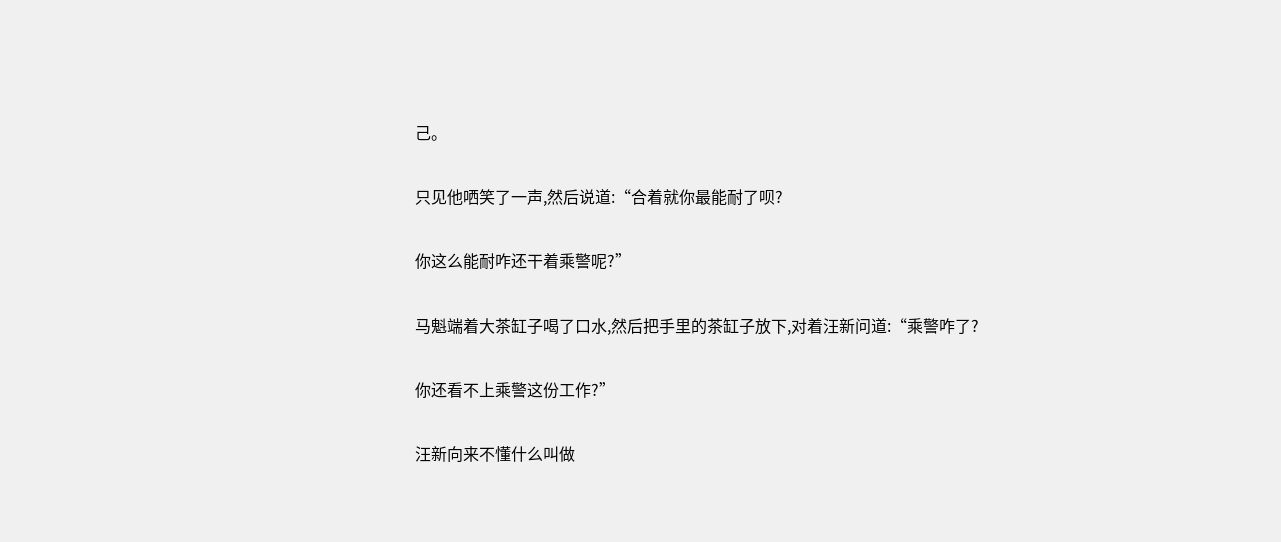己。

只见他哂笑了一声,然后说道:“合着就你最能耐了呗?

你这么能耐咋还干着乘警呢?”

马魁端着大茶缸子喝了口水,然后把手里的茶缸子放下,对着汪新问道:“乘警咋了?

你还看不上乘警这份工作?”

汪新向来不懂什么叫做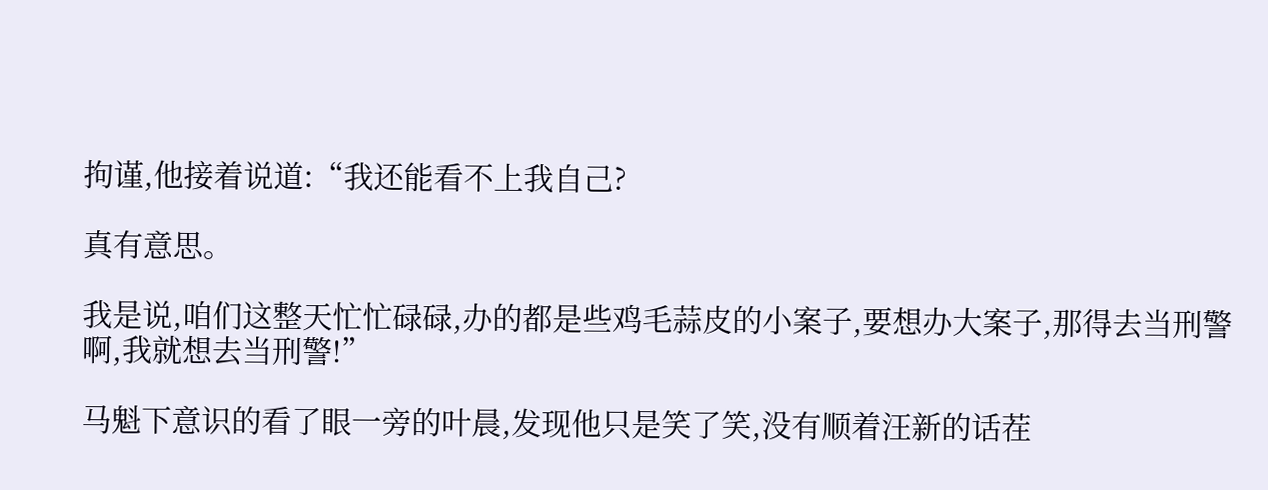拘谨,他接着说道:“我还能看不上我自己?

真有意思。

我是说,咱们这整天忙忙碌碌,办的都是些鸡毛蒜皮的小案子,要想办大案子,那得去当刑警啊,我就想去当刑警!”

马魁下意识的看了眼一旁的叶晨,发现他只是笑了笑,没有顺着汪新的话茬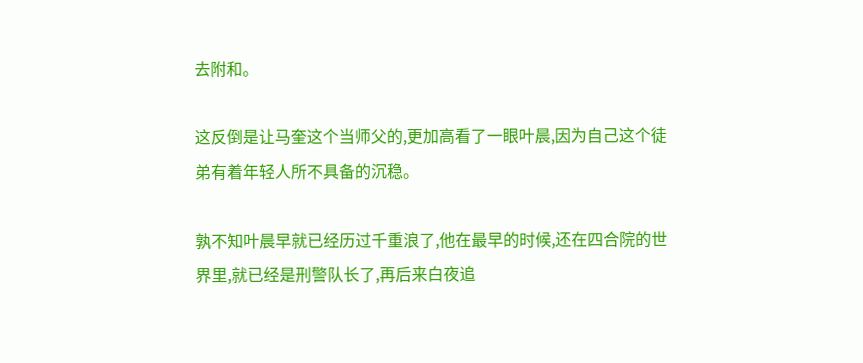去附和。

这反倒是让马奎这个当师父的,更加高看了一眼叶晨,因为自己这个徒弟有着年轻人所不具备的沉稳。

孰不知叶晨早就已经历过千重浪了,他在最早的时候,还在四合院的世界里,就已经是刑警队长了,再后来白夜追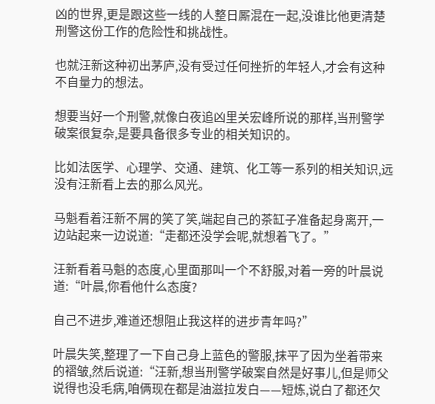凶的世界,更是跟这些一线的人整日厮混在一起,没谁比他更清楚刑警这份工作的危险性和挑战性。

也就汪新这种初出茅庐,没有受过任何挫折的年轻人,才会有这种不自量力的想法。

想要当好一个刑警,就像白夜追凶里关宏峰所说的那样,当刑警学破案很复杂,是要具备很多专业的相关知识的。

比如法医学、心理学、交通、建筑、化工等一系列的相关知识,远没有汪新看上去的那么风光。

马魁看着汪新不屑的笑了笑,端起自己的茶缸子准备起身离开,一边站起来一边说道:“走都还没学会呢,就想着飞了。”

汪新看着马魁的态度,心里面那叫一个不舒服,对着一旁的叶晨说道:“叶晨,你看他什么态度?

自己不进步,难道还想阻止我这样的进步青年吗?”

叶晨失笑,整理了一下自己身上蓝色的警服,抹平了因为坐着带来的褶皱,然后说道:“汪新,想当刑警学破案自然是好事儿,但是师父说得也没毛病,咱俩现在都是油滋拉发白——短炼,说白了都还欠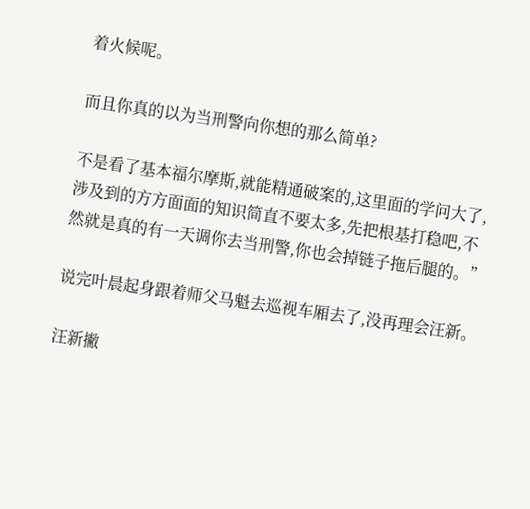着火候呢。

而且你真的以为当刑警向你想的那么简单?

不是看了基本福尔摩斯,就能精通破案的,这里面的学问大了,涉及到的方方面面的知识简直不要太多,先把根基打稳吧,不然就是真的有一天调你去当刑警,你也会掉链子拖后腿的。”

说完叶晨起身跟着师父马魁去巡视车厢去了,没再理会汪新。

汪新撇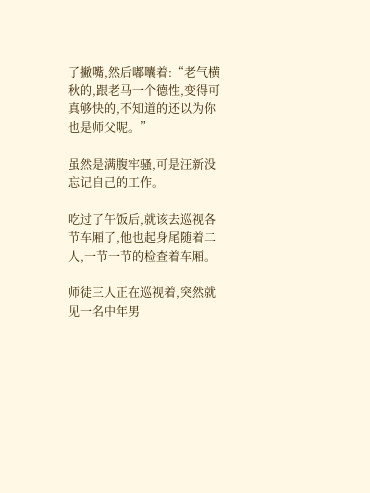了撇嘴,然后嘟囔着:“老气横秋的,跟老马一个德性,变得可真够快的,不知道的还以为你也是师父呢。”

虽然是满腹牢骚,可是汪新没忘记自己的工作。

吃过了午饭后,就该去巡视各节车厢了,他也起身尾随着二人,一节一节的检查着车厢。

师徒三人正在巡视着,突然就见一名中年男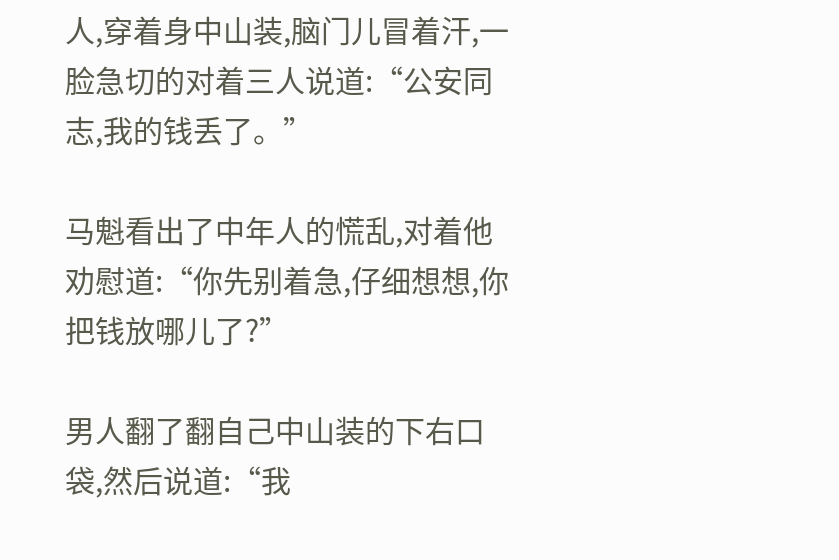人,穿着身中山装,脑门儿冒着汗,一脸急切的对着三人说道:“公安同志,我的钱丢了。”

马魁看出了中年人的慌乱,对着他劝慰道:“你先别着急,仔细想想,你把钱放哪儿了?”

男人翻了翻自己中山装的下右口袋,然后说道:“我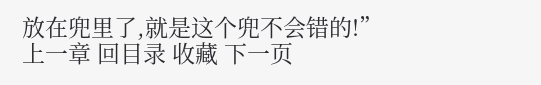放在兜里了,就是这个兜不会错的!”
上一章 回目录 收藏 下一页